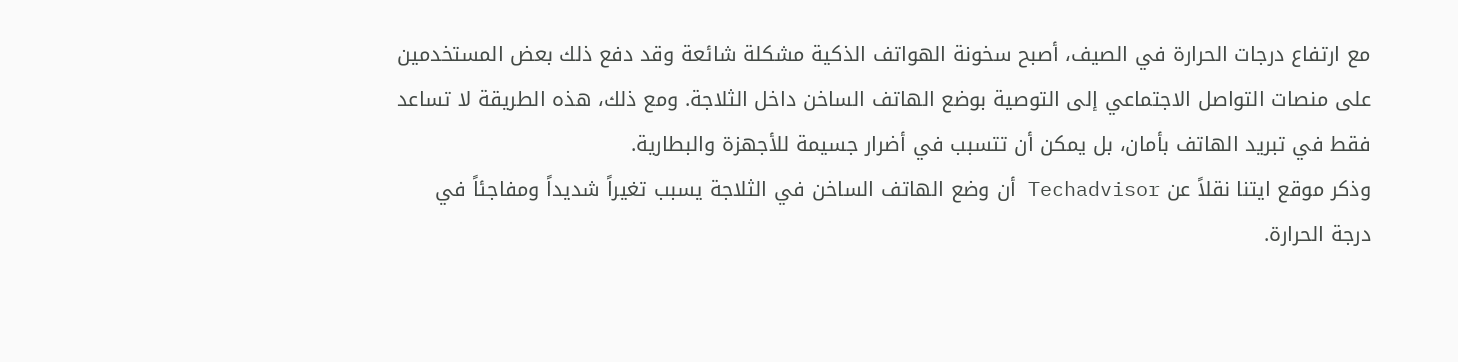مع ارتفاع درجات الحرارة في الصيف، أصبح سخونة الهواتف الذكية مشكلة شائعة وقد دفع ذلك بعض المستخدمين على منصات التواصل الاجتماعي إلى التوصية بوضع الهاتف الساخن داخل الثلاجة. ومع ذلك، هذه الطريقة لا تساعد فقط في تبريد الهاتف بأمان، بل يمكن أن تتسبب في أضرار جسيمة للأجهزة والبطارية.
وذكر موقع ايتنا نقلاً عن Techadvisor أن وضع الهاتف الساخن في الثلاجة يسبب تغيراً شديداً ومفاجئاً في درجة الحرارة.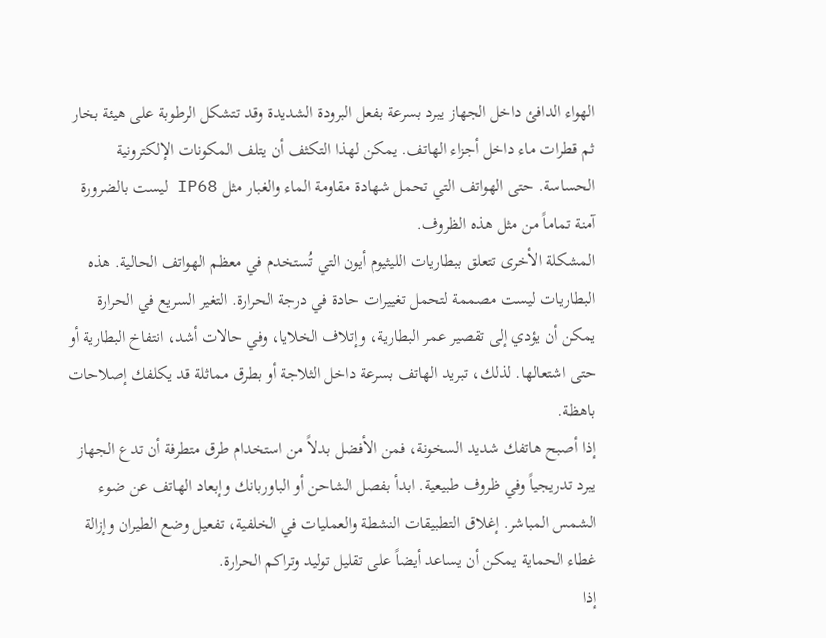الهواء الدافئ داخل الجهاز يبرد بسرعة بفعل البرودة الشديدة وقد تتشكل الرطوبة على هيئة بخار ثم قطرات ماء داخل أجزاء الهاتف. يمكن لهذا التكثف أن يتلف المكونات الإلكترونية الحساسة. حتى الهواتف التي تحمل شهادة مقاومة الماء والغبار مثل IP68 ليست بالضرورة آمنة تماماً من مثل هذه الظروف.
المشكلة الأخرى تتعلق ببطاريات الليثيوم أيون التي تُستخدم في معظم الهواتف الحالية. هذه البطاريات ليست مصممة لتحمل تغييرات حادة في درجة الحرارة. التغير السريع في الحرارة يمكن أن يؤدي إلى تقصير عمر البطارية، وإتلاف الخلايا، وفي حالات أشد، انتفاخ البطارية أو حتى اشتعالها. لذلك، تبريد الهاتف بسرعة داخل الثلاجة أو بطرق مماثلة قد يكلفك إصلاحات باهظة.
إذا أصبح هاتفك شديد السخونة، فمن الأفضل بدلاً من استخدام طرق متطرفة أن تدع الجهاز يبرد تدريجياً وفي ظروف طبيعية. ابدأ بفصل الشاحن أو الباوربانك وإبعاد الهاتف عن ضوء الشمس المباشر. إغلاق التطبيقات النشطة والعمليات في الخلفية، تفعيل وضع الطيران وإزالة غطاء الحماية يمكن أن يساعد أيضاً على تقليل توليد وتراكم الحرارة.
إذا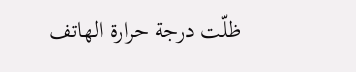ظلّت درجة حرارة الهاتف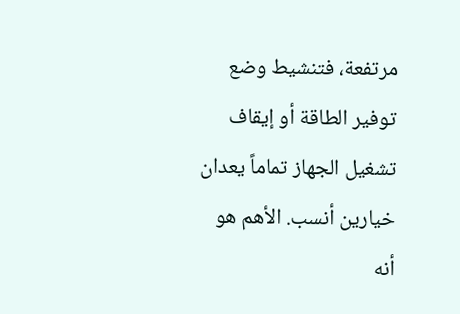مرتفعة، فتنشيط وضع توفير الطاقة أو إيقاف تشغيل الجهاز تماماً يعدان خيارين أنسب. الأهم هو أنه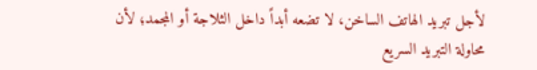لأجل تبريد الهاتف الساخن، لا تضعه أبداً داخل الثلاجة أو المجمد؛ لأن محاولة التبريد السريع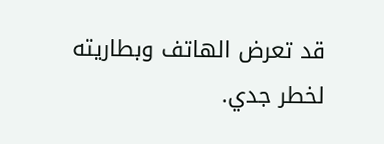قد تعرض الهاتف وبطاريته لخطر جدي.